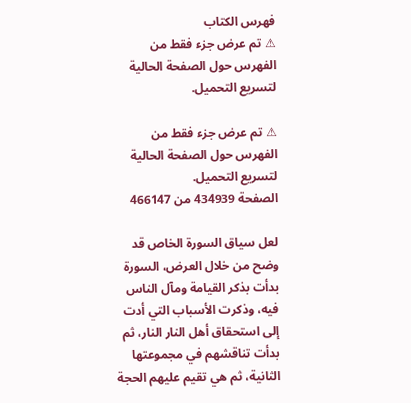فهرس الكتاب
⚠ تم عرض جزء فقط من الفهرس حول الصفحة الحالية لتسريع التحميل.

⚠ تم عرض جزء فقط من الفهرس حول الصفحة الحالية لتسريع التحميل.
الصفحة 434939 من 466147

لعل سياق السورة الخاص قد وضح من خلال العرض، السورة بدأت بذكر القيامة ومآل الناس فيه، وذكرت الأسباب التي أدت إلى استحقاق أهل النار النار، ثم بدأت تناقشهم في مجموعتها الثانية، ثم هي تقيم عليهم الحجة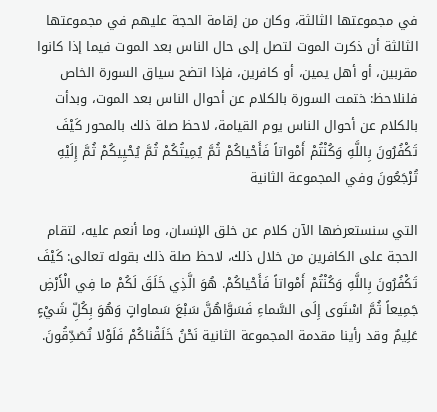في مجموعتها الثالثة، وكان من إقامة الحجة عليهم في مجموعتها الثالثة أن ذكرت الموت لتصل إلى حال الناس بعد الموت فيما إذا كانوا مقربين، أو أهل يمين، أو كافرين، فإذا اتضح سياق السورة الخاص فلنلاحظ: ختمت السورة بالكلام عن أحوال الناس بعد الموت، وبدأت بالكلام عن أحوال الناس يوم القيامة، لاحظ صلة ذلك بالمحور كَيْفَ تَكْفُرُونَ بِاللَّهِ وَكُنْتُمْ أَمْواتاً فَأَحْياكُمْ ثُمَّ يُمِيتُكُمْ ثُمَّ يُحْيِيكُمْ ثُمَّ إِلَيْهِ تُرْجَعُونَ وفي المجموعة الثانية

التي سنستعرضها الآن كلام عن خلق الإنسان، وما أنعم عليه، لتقام الحجة على الكافرين من خلال ذلك، لاحظ صلة ذلك بقوله تعالى: كَيْفَ تَكْفُرُونَ بِاللَّهِ وَكُنْتُمْ أَمْواتاً فَأَحْياكُمْ. هُوَ الَّذِي خَلَقَ لَكُمْ ما فِي الْأَرْضِ جَمِيعاً ثُمَّ اسْتَوى إِلَى السَّماءِ فَسَوَّاهُنَّ سَبْعَ سَماواتٍ وَهُوَ بِكُلِّ شَيْءٍ عَلِيمٌ وقد رأينا مقدمة المجموعة الثانية نَحْنُ خَلَقْناكُمْ فَلَوْلا تُصَدِّقُونَ.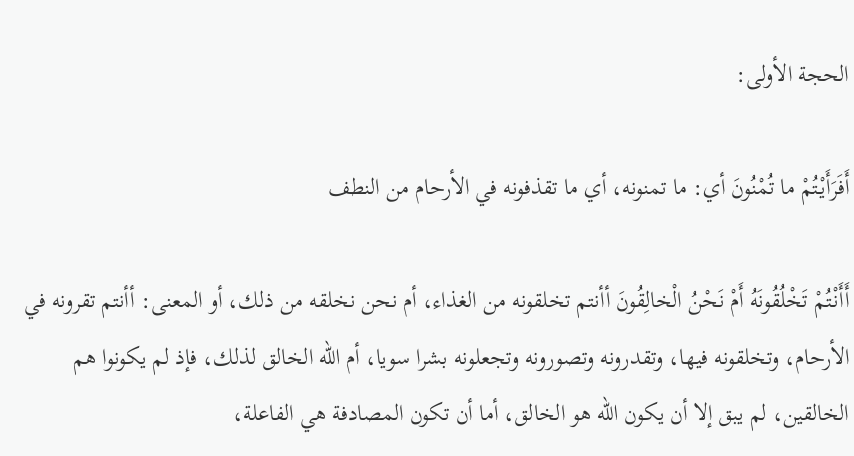الحجة الأولى:

أَفَرَأَيْتُمْ ما تُمْنُونَ أي: ما تمنونه، أي ما تقذفونه في الأرحام من النطف

أَأَنْتُمْ تَخْلُقُونَهُ أَمْ نَحْنُ الْخالِقُونَ أأنتم تخلقونه من الغذاء، أم نحن نخلقه من ذلك، أو المعنى: أأنتم تقرونه في الأرحام، وتخلقونه فيها، وتقدرونه وتصورونه وتجعلونه بشرا سويا، أم الله الخالق لذلك، فإذ لم يكونوا هم الخالقين، لم يبق إلا أن يكون الله هو الخالق، أما أن تكون المصادفة هي الفاعلة،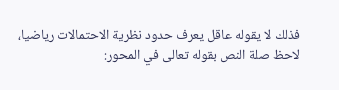فذلك لا يقوله عاقل يعرف حدود نظرية الاحتمالات رياضيا، لاحظ صلة النص بقوله تعالى في المحور: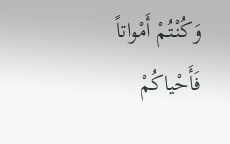وَكُنْتُمْ أَمْواتاً فَأَحْياكُمْ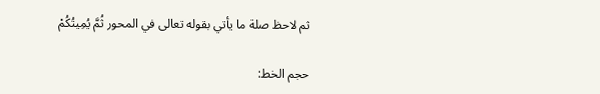ثم لاحظ صلة ما يأتي بقوله تعالى في المحور ثُمَّ يُمِيتُكُمْ

حجم الخط: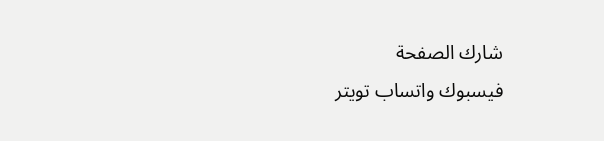شارك الصفحة
فيسبوك واتساب تويتر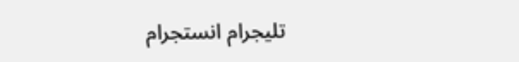تليجرام انستجرام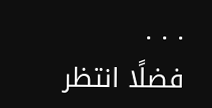. . .
فضلًا انتظر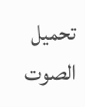تحميل الصوت